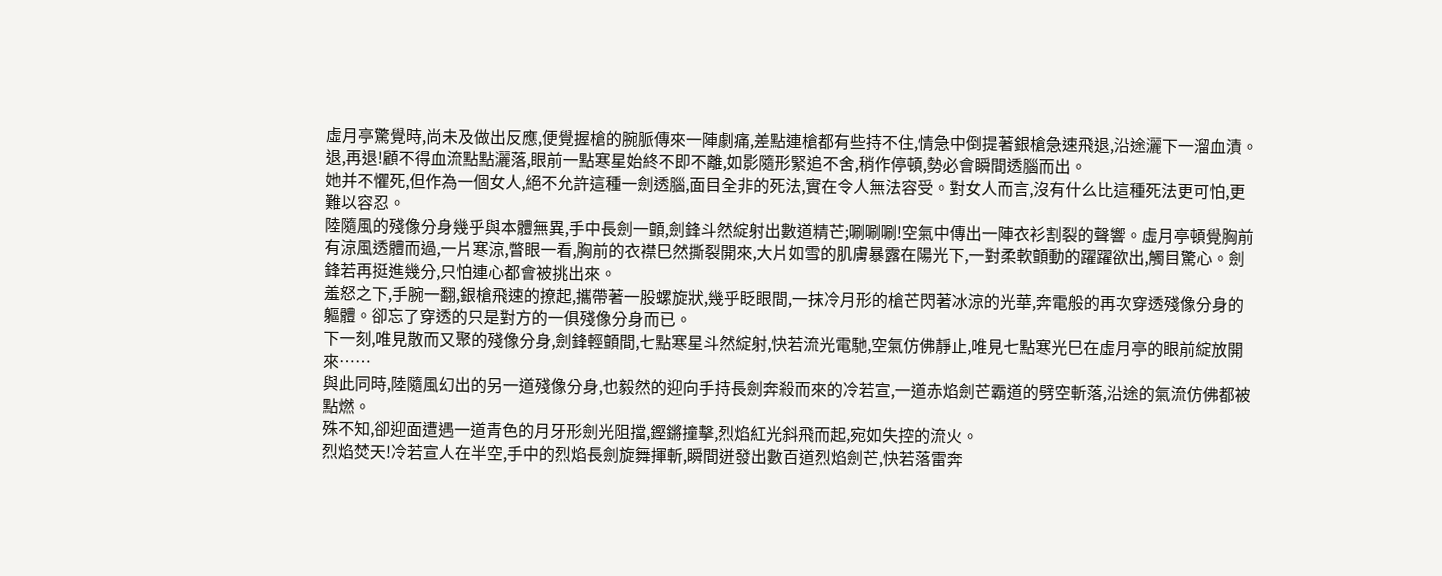虛月亭驚覺時,尚未及做出反應,便覺握槍的腕脈傳來一陣劇痛,差點連槍都有些持不住,情急中倒提著銀槍急速飛退,沿途灑下一溜血漬。
退,再退!顧不得血流點點灑落,眼前一點寒星始終不即不離,如影隨形緊追不舍,稍作停頓,勢必會瞬間透腦而出。
她并不懼死,但作為一個女人,絕不允許這種一劍透腦,面目全非的死法,實在令人無法容受。對女人而言,沒有什么比這種死法更可怕,更難以容忍。
陸隨風的殘像分身幾乎與本體無異,手中長劍一顫,劍鋒斗然綻射出數道精芒;唰唰唰!空氣中傳出一陣衣衫割裂的聲響。虛月亭頓覺胸前有涼風透體而過,一片寒涼,瞥眼一看,胸前的衣襟巳然撕裂開來,大片如雪的肌膚暴露在陽光下,一對柔軟顫動的躍躍欲出,觸目驚心。劍鋒若再挺進幾分,只怕連心都會被挑出來。
羞怒之下,手腕一翻,銀槍飛速的撩起,攜帶著一股螺旋狀,幾乎眨眼間,一抹冷月形的槍芒閃著冰涼的光華,奔電般的再次穿透殘像分身的軀體。卻忘了穿透的只是對方的一俱殘像分身而已。
下一刻,唯見散而又聚的殘像分身,劍鋒輕顫間,七點寒星斗然綻射,快若流光電馳,空氣仿佛靜止,唯見七點寒光巳在虛月亭的眼前綻放開來……
與此同時,陸隨風幻出的另一道殘像分身,也毅然的迎向手持長劍奔殺而來的冷若宣,一道赤焰劍芒霸道的劈空斬落,沿途的氣流仿佛都被點燃。
殊不知,卻迎面遭遇一道青色的月牙形劍光阻擋,鏗鏘撞擊,烈焰紅光斜飛而起,宛如失控的流火。
烈焰焚天!冷若宣人在半空,手中的烈焰長劍旋舞揮斬,瞬間迸發出數百道烈焰劍芒,快若落雷奔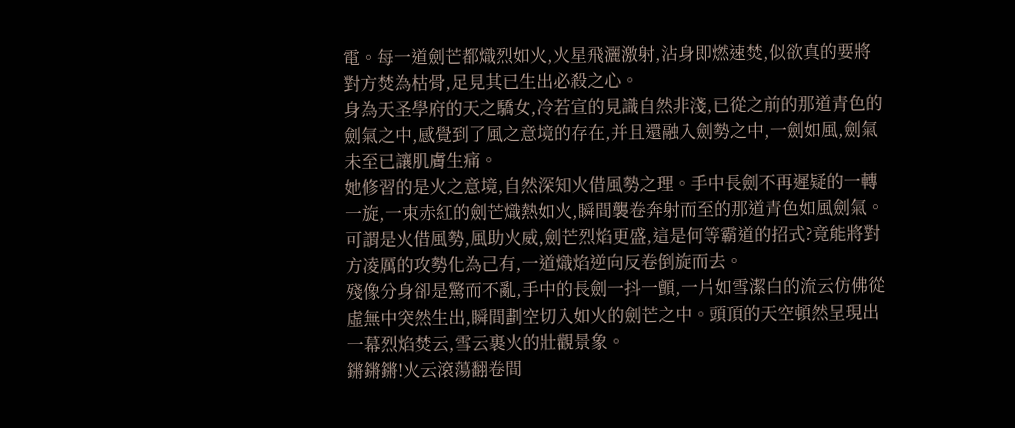電。每一道劍芒都熾烈如火,火星飛灑激射,沾身即燃速焚,似欲真的要將對方焚為枯骨,足見其已生出必殺之心。
身為天圣學府的天之驕女,冷若宣的見識自然非淺,已從之前的那道青色的劍氣之中,感覺到了風之意境的存在,并且還融入劍勢之中,一劍如風,劍氣未至已讓肌膚生痛。
她修習的是火之意境,自然深知火借風勢之理。手中長劍不再遲疑的一轉一旋,一束赤紅的劍芒熾熱如火,瞬間襲卷奔射而至的那道青色如風劍氣。
可謂是火借風勢,風助火威,劍芒烈焰更盛,這是何等霸道的招式?竟能將對方凌厲的攻勢化為己有,一道熾焰逆向反卷倒旋而去。
殘像分身卻是驚而不亂,手中的長劍一抖一顫,一片如雪潔白的流云仿佛從虛無中突然生出,瞬間劃空切入如火的劍芒之中。頭頂的天空頓然呈現出一幕烈焰焚云,雪云裹火的壯觀景象。
鏘鏘鏘!火云滾蕩翻卷間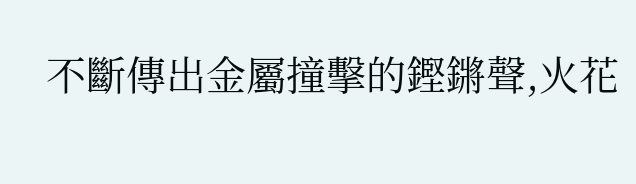不斷傳出金屬撞擊的鏗鏘聲,火花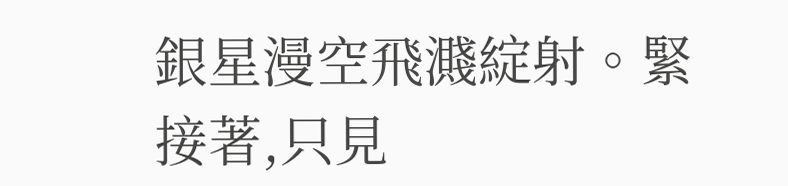銀星漫空飛濺綻射。緊接著,只見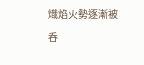熾焰火勢逐漸被呑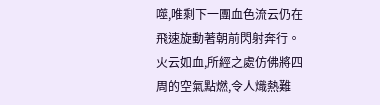噬,唯剩下一團血色流云仍在飛速旋動著朝前閃射奔行。
火云如血,所經之處仿佛將四周的空氣點燃,令人熾熱難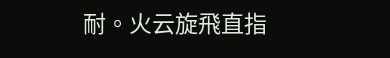耐。火云旋飛直指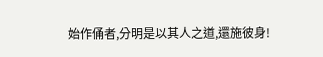始作俑者,分明是以其人之道,還施彼身!